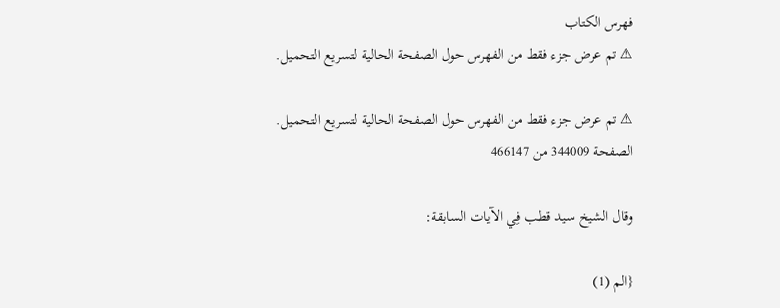فهرس الكتاب
⚠ تم عرض جزء فقط من الفهرس حول الصفحة الحالية لتسريع التحميل.

⚠ تم عرض جزء فقط من الفهرس حول الصفحة الحالية لتسريع التحميل.
الصفحة 344009 من 466147

وقال الشيخ سيد قطب فِي الآيات السابقة:

{الم (1)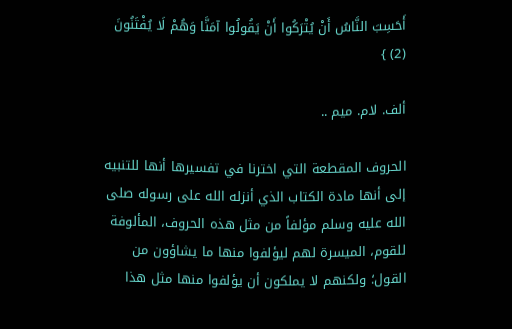أَحَسِبَ النَّاسُ أَنْ يُتْرَكُوا أَنْ يَقُولُوا آمَنَّا وَهُمْ لَا يُفْتَنُونَ (2) }

ألف. لام. ميم ..

الحروف المقطعة التي اخترنا في تفسيرها أنها للتنبيه إلى أنها مادة الكتاب الذي أنزله الله على رسوله صلى الله عليه وسلم مؤلفاً من مثل هذه الحروف، المألوفة للقوم، الميسرة لهم ليؤلفوا منها ما يشاؤون من القول؛ ولكنهم لا يملكون أن يؤلفوا منها مثل هذا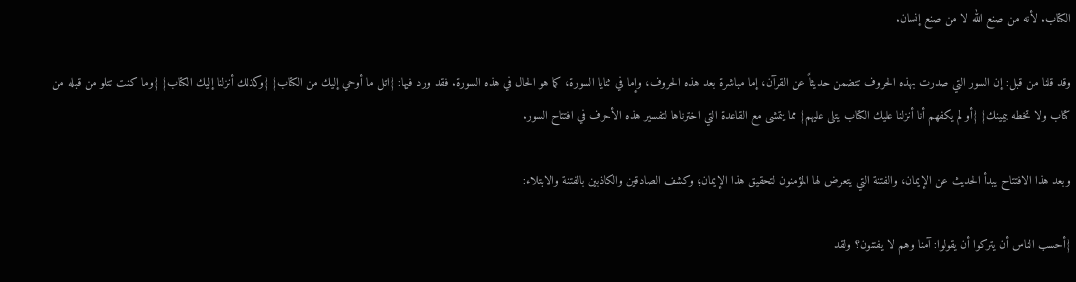الكتاب. لأنه من صنع الله لا من صنع إنسان.

وقد قلنا من قبل: إن السور التي صدرت بهذه الحروف تتضمن حديثاً عن القرآن، إما مباشرة بعد هذه الحروف، وإما في ثنايا السورة، كما هو الحال في هذه السورة. فقد ورد فيها: {اتل ما أوحي إليك من الكتاب} {وكذلك أنزلنا إليك الكتاب} {وما كنت تتلو من قبله من كتاب ولا تخطه بيمينك} {أو لم يكفهم أنا أنزلنا عليك الكتاب يتلى عليهم} مما يتمشى مع القاعدة التي اخترناها لتفسير هذه الأحرف في افتتاح السور.

وبعد هذا الافتتاح يبدأ الحديث عن الإيمان، والفتنة التي يتعرض لها المؤمنون لتحقيق هذا الإيمان؛ وكشف الصادقين والكاذبين بالفتنة والابتلاء:

{أحسب الناس أن يتركوا أن يقولوا: آمنا وهم لا يفتنون؟ ولقد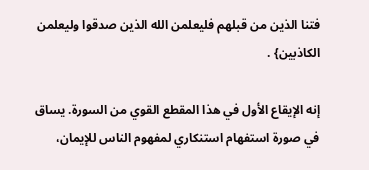فتنا الذين من قبلهم فليعلمن الله الذين صدقوا وليعلمن الكاذبين} .

إنه الإيقاع الأول في هذا المقطع القوي من السورة. يساق في صورة استفهام استنكاري لمفهوم الناس للإيمان،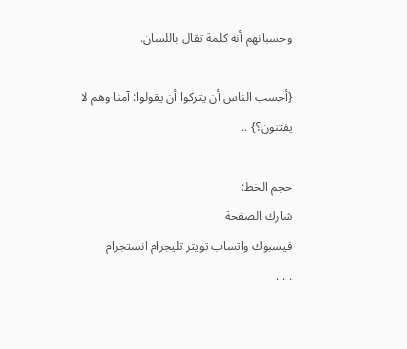وحسبانهم أنه كلمة تقال باللسان.

{أحسب الناس أن يتركوا أن يقولوا: آمنا وهم لا يفتنون؟} ..

حجم الخط:
شارك الصفحة
فيسبوك واتساب تويتر تليجرام انستجرام
. . .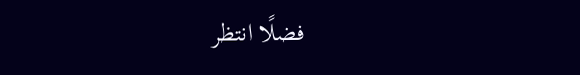فضلًا انتظر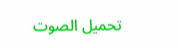تحميل الصوت